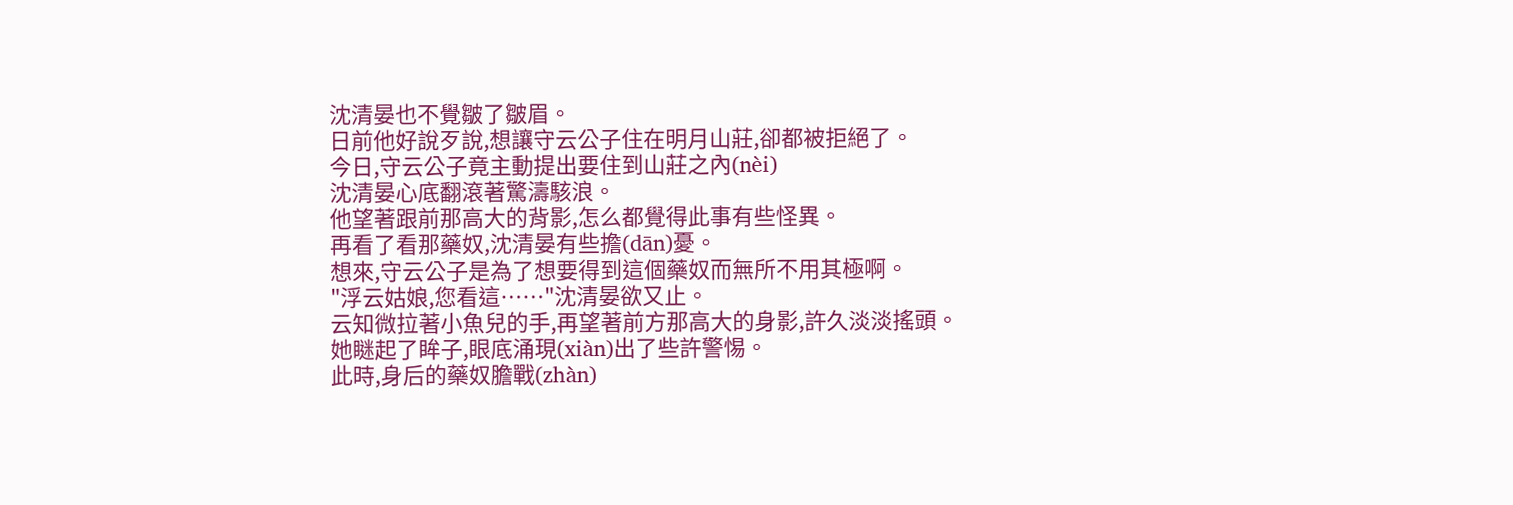沈清晏也不覺皺了皺眉。
日前他好說歹說,想讓守云公子住在明月山莊,卻都被拒絕了。
今日,守云公子竟主動提出要住到山莊之內(nèi)
沈清晏心底翻滾著驚濤駭浪。
他望著跟前那高大的背影,怎么都覺得此事有些怪異。
再看了看那藥奴,沈清晏有些擔(dān)憂。
想來,守云公子是為了想要得到這個藥奴而無所不用其極啊。
"浮云姑娘,您看這……"沈清晏欲又止。
云知微拉著小魚兒的手,再望著前方那高大的身影,許久淡淡搖頭。
她瞇起了眸子,眼底涌現(xiàn)出了些許警惕。
此時,身后的藥奴膽戰(zhàn)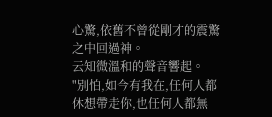心驚,依舊不曾從剛才的震驚之中回過神。
云知微溫和的聲音響起。
"別怕,如今有我在,任何人都休想帶走你,也任何人都無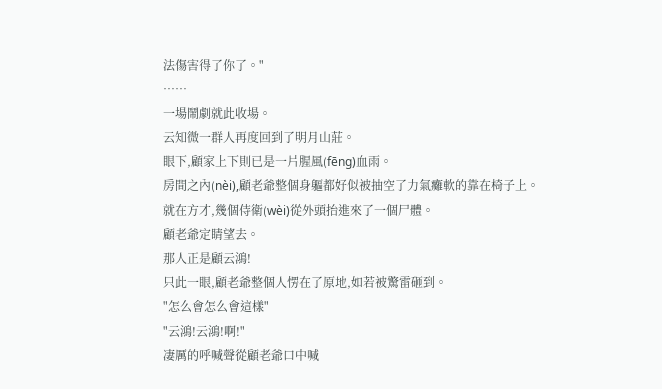法傷害得了你了。"
……
一場鬧劇就此收場。
云知微一群人再度回到了明月山莊。
眼下,顧家上下則已是一片腥風(fēng)血雨。
房間之內(nèi),顧老爺整個身軀都好似被抽空了力氣癱軟的靠在椅子上。
就在方才,幾個侍衛(wèi)從外頭抬進來了一個尸體。
顧老爺定睛望去。
那人正是顧云鴻!
只此一眼,顧老爺整個人愣在了原地,如若被驚雷砸到。
"怎么會怎么會這樣"
"云鴻!云鴻!啊!"
凄厲的呼喊聲從顧老爺口中喊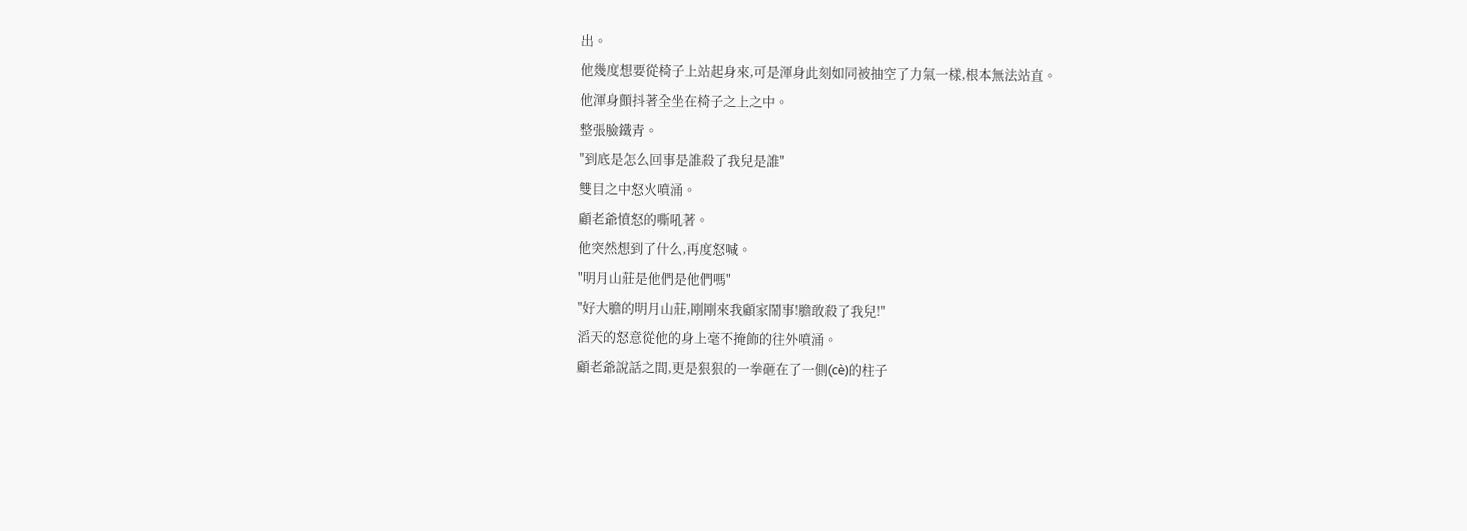出。
他幾度想要從椅子上站起身來,可是渾身此刻如同被抽空了力氣一樣,根本無法站直。
他渾身顫抖著全坐在椅子之上之中。
整張臉鐵青。
"到底是怎么回事是誰殺了我兒是誰"
雙目之中怒火噴涌。
顧老爺憤怒的嘶吼著。
他突然想到了什么,再度怒喊。
"明月山莊是他們是他們嗎"
"好大膽的明月山莊,剛剛來我顧家鬧事!膽敢殺了我兒!"
滔天的怒意從他的身上毫不掩飾的往外噴涌。
顧老爺說話之間,更是狠狠的一拳砸在了一側(cè)的柱子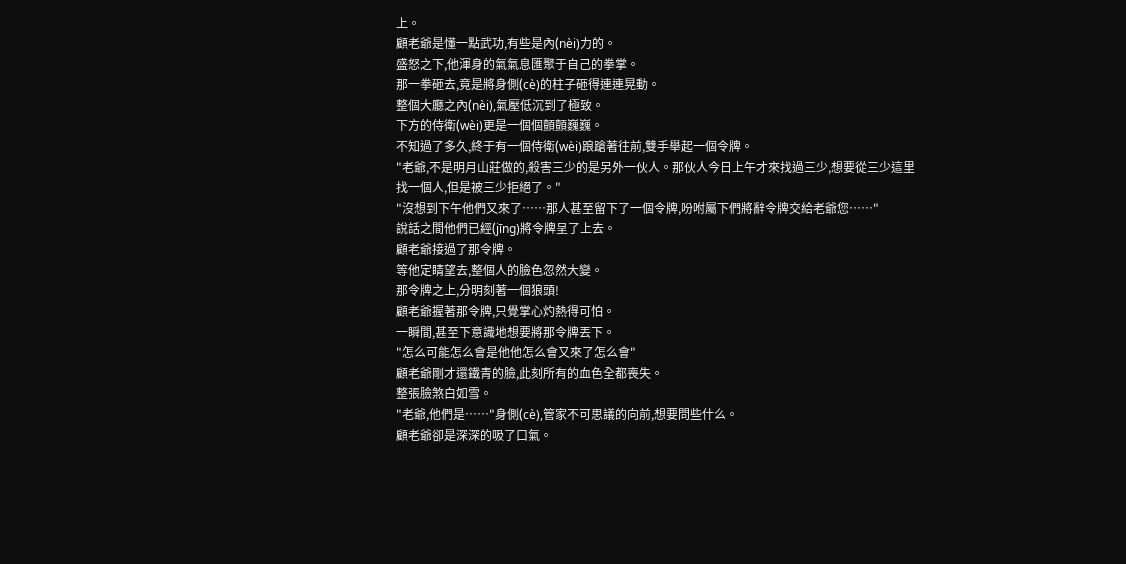上。
顧老爺是懂一點武功,有些是內(nèi)力的。
盛怒之下,他渾身的氣氣息匯聚于自己的拳掌。
那一拳砸去,竟是將身側(cè)的柱子砸得連連晃動。
整個大廳之內(nèi),氣壓低沉到了極致。
下方的侍衛(wèi)更是一個個顫顫巍巍。
不知過了多久,終于有一個侍衛(wèi)踉蹌著往前,雙手舉起一個令牌。
"老爺,不是明月山莊做的,殺害三少的是另外一伙人。那伙人今日上午才來找過三少,想要從三少這里找一個人,但是被三少拒絕了。"
"沒想到下午他們又來了……那人甚至留下了一個令牌,吩咐屬下們將辭令牌交給老爺您……"
說話之間他們已經(jīng)將令牌呈了上去。
顧老爺接過了那令牌。
等他定睛望去,整個人的臉色忽然大變。
那令牌之上,分明刻著一個狼頭!
顧老爺握著那令牌,只覺掌心灼熱得可怕。
一瞬間,甚至下意識地想要將那令牌丟下。
"怎么可能怎么會是他他怎么會又來了怎么會"
顧老爺剛才還鐵青的臉,此刻所有的血色全都喪失。
整張臉煞白如雪。
"老爺,他們是……"身側(cè),管家不可思議的向前,想要問些什么。
顧老爺卻是深深的吸了口氣。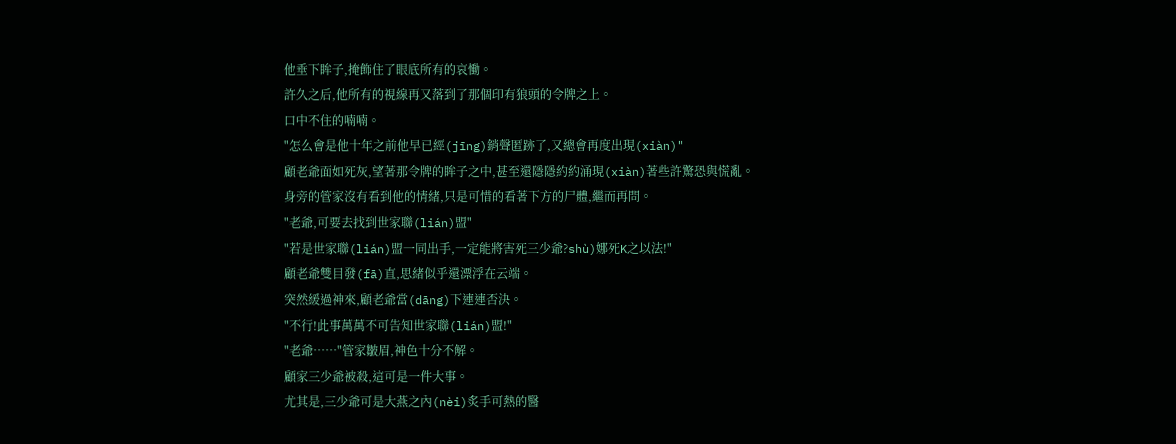他垂下眸子,掩飾住了眼底所有的哀慟。
許久之后,他所有的視線再又落到了那個印有狼頭的令牌之上。
口中不住的喃喃。
"怎么會是他十年之前他早已經(jīng)銷聲匿跡了,又總會再度出現(xiàn)"
顧老爺面如死灰,望著那令牌的眸子之中,甚至還隱隱約約涌現(xiàn)著些許驚恐與慌亂。
身旁的管家沒有看到他的情緒,只是可惜的看著下方的尸體,繼而再問。
"老爺,可要去找到世家聯(lián)盟"
"若是世家聯(lián)盟一同出手,一定能將害死三少爺?shù)娜死K之以法!"
顧老爺雙目發(fā)直,思緒似乎還漂浮在云端。
突然緩過神來,顧老爺當(dāng)下連連否決。
"不行!此事萬萬不可告知世家聯(lián)盟!"
"老爺……"管家皺眉,神色十分不解。
顧家三少爺被殺,這可是一件大事。
尤其是,三少爺可是大燕之內(nèi)炙手可熱的醫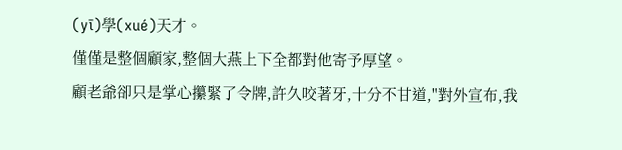(yī)學(xué)天才。
僅僅是整個顧家,整個大燕上下全都對他寄予厚望。
顧老爺卻只是掌心攥緊了令牌,許久咬著牙,十分不甘道,"對外宣布,我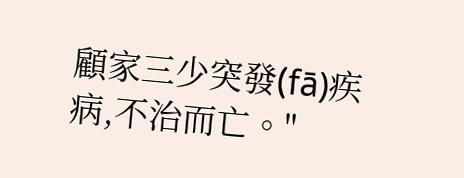顧家三少突發(fā)疾病,不治而亡。"